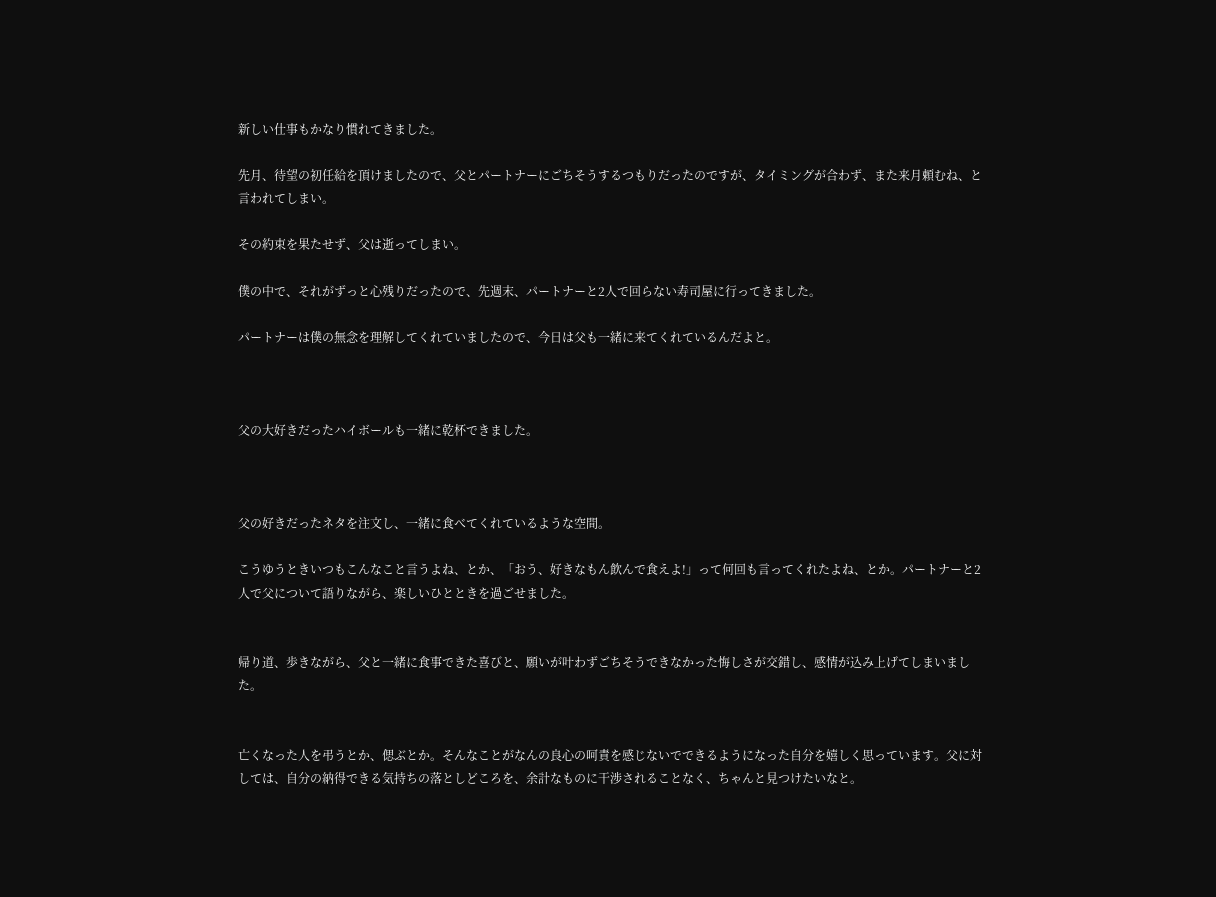新しい仕事もかなり慣れてきました。

先月、待望の初任給を頂けましたので、父とパートナーにごちそうするつもりだったのですが、タイミングが合わず、また来月頼むね、と言われてしまい。

その約束を果たせず、父は逝ってしまい。

僕の中で、それがずっと心残りだったので、先週末、パートナーと2人で回らない寿司屋に行ってきました。

パートナーは僕の無念を理解してくれていましたので、今日は父も一緒に来てくれているんだよと。



父の大好きだったハイボールも一緒に乾杯できました。



父の好きだったネタを注文し、一緒に食べてくれているような空間。

こうゆうときいつもこんなこと言うよね、とか、「おう、好きなもん飲んで食えよ!」って何回も言ってくれたよね、とか。パートナーと2人で父について語りながら、楽しいひとときを過ごせました。


帰り道、歩きながら、父と一緒に食事できた喜びと、願いが叶わずごちそうできなかった悔しさが交錯し、感情が込み上げてしまいました。


亡くなった人を弔うとか、偲ぶとか。そんなことがなんの良心の呵責を感じないでできるようになった自分を嬉しく思っています。父に対しては、自分の納得できる気持ちの落としどころを、余計なものに干渉されることなく、ちゃんと見つけたいなと。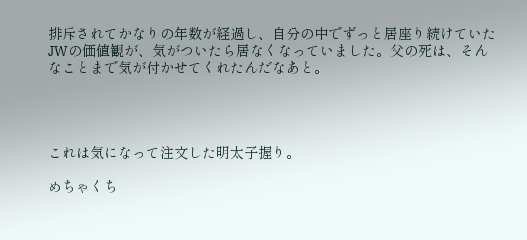排斥されてかなりの年数が経過し、自分の中でずっと居座り続けていたJWの価値観が、気がついたら居なくなっていました。父の死は、そんなことまで気が付かせてくれたんだなあと。




これは気になって注文した明太子握り。

めちゃくち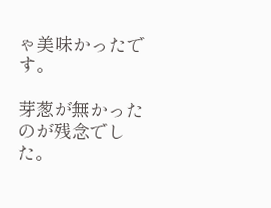ゃ美味かったです。

芽葱が無かったのが残念でした。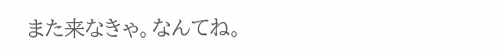また来なきゃ。なんてね。